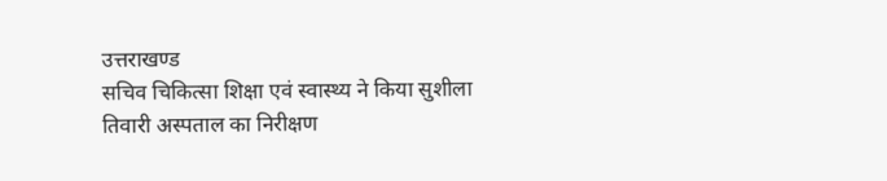उत्तराखण्ड
सचिव चिकित्सा शिक्षा एवं स्वास्थ्य ने किया सुशीला तिवारी अस्पताल का निरीक्षण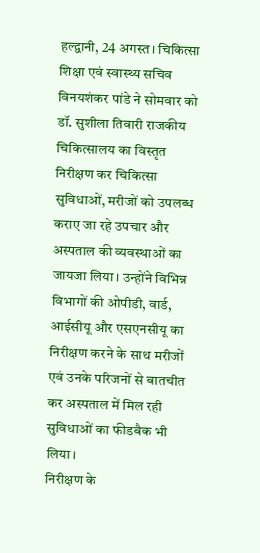हल्द्वानी, 24 अगस्त। चिकित्सा शिक्षा एवं स्वास्थ्य सचिव विनयशंकर पांडे ने सोमवार को डॉ. सुशीला तिवारी राजकीय चिकित्सालय का विस्तृत निरीक्षण कर चिकित्सा सुविधाओं, मरीजों को उपलब्ध कराए जा रहे उपचार और अस्पताल की व्यवस्थाओं का जायजा लिया। उन्होंने विभिन्न विभागों की ओपीडी, वार्ड, आईसीयू और एसएनसीयू का निरीक्षण करने के साथ मरीजों एवं उनके परिजनों से बातचीत कर अस्पताल में मिल रही सुविधाओं का फीडबैक भी लिया।
निरीक्षण के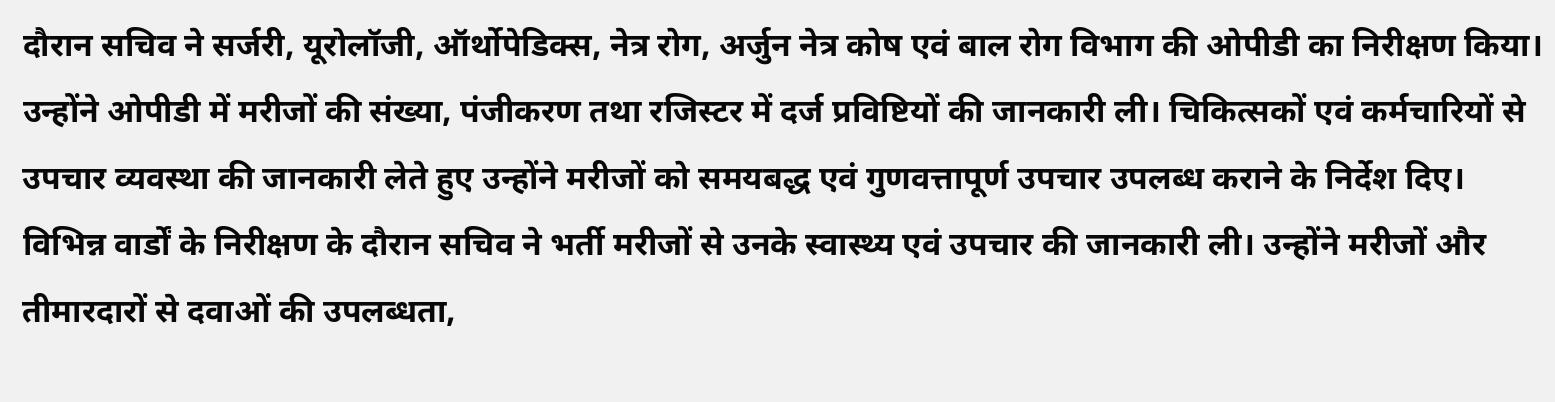दौरान सचिव ने सर्जरी, यूरोलॉजी, ऑर्थोपेडिक्स, नेत्र रोग, अर्जुन नेत्र कोष एवं बाल रोग विभाग की ओपीडी का निरीक्षण किया। उन्होंने ओपीडी में मरीजों की संख्या, पंजीकरण तथा रजिस्टर में दर्ज प्रविष्टियों की जानकारी ली। चिकित्सकों एवं कर्मचारियों से उपचार व्यवस्था की जानकारी लेते हुए उन्होंने मरीजों को समयबद्ध एवं गुणवत्तापूर्ण उपचार उपलब्ध कराने के निर्देश दिए।
विभिन्न वार्डों के निरीक्षण के दौरान सचिव ने भर्ती मरीजों से उनके स्वास्थ्य एवं उपचार की जानकारी ली। उन्होंने मरीजों और तीमारदारों से दवाओं की उपलब्धता,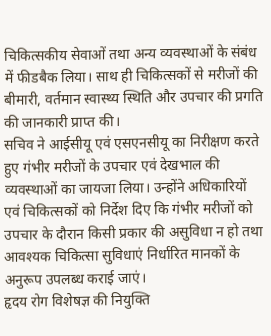चिकित्सकीय सेवाओं तथा अन्य व्यवस्थाओं के संबंध में फीडबैक लिया। साथ ही चिकित्सकों से मरीजों की बीमारी, वर्तमान स्वास्थ्य स्थिति और उपचार की प्रगति की जानकारी प्राप्त की।
सचिव ने आईसीयू एवं एसएनसीयू का निरीक्षण करते हुए गंभीर मरीजों के उपचार एवं देखभाल की व्यवस्थाओं का जायजा लिया। उन्होंने अधिकारियों एवं चिकित्सकों को निर्देश दिए कि गंभीर मरीजों को उपचार के दौरान किसी प्रकार की असुविधा न हो तथा आवश्यक चिकित्सा सुविधाएं निर्धारित मानकों के अनुरूप उपलब्ध कराई जाएं।
हृदय रोग विशेषज्ञ की नियुक्ति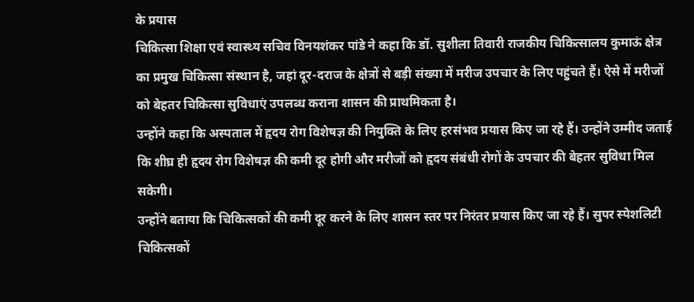के प्रयास
चिकित्सा शिक्षा एवं स्वास्थ्य सचिव विनयशंकर पांडे ने कहा कि डॉ. सुशीला तिवारी राजकीय चिकित्सालय कुमाऊं क्षेत्र का प्रमुख चिकित्सा संस्थान है, जहां दूर-दराज के क्षेत्रों से बड़ी संख्या में मरीज उपचार के लिए पहुंचते हैं। ऐसे में मरीजों को बेहतर चिकित्सा सुविधाएं उपलब्ध कराना शासन की प्राथमिकता है।
उन्होंने कहा कि अस्पताल में हृदय रोग विशेषज्ञ की नियुक्ति के लिए हरसंभव प्रयास किए जा रहे हैं। उन्होंने उम्मीद जताई कि शीघ्र ही हृदय रोग विशेषज्ञ की कमी दूर होगी और मरीजों को हृदय संबंधी रोगों के उपचार की बेहतर सुविधा मिल सकेगी।
उन्होंने बताया कि चिकित्सकों की कमी दूर करने के लिए शासन स्तर पर निरंतर प्रयास किए जा रहे हैं। सुपर स्पेशलिटी चिकित्सकों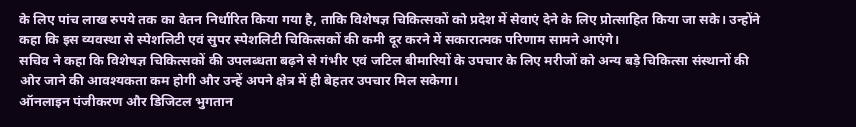के लिए पांच लाख रुपये तक का वेतन निर्धारित किया गया है, ताकि विशेषज्ञ चिकित्सकों को प्रदेश में सेवाएं देने के लिए प्रोत्साहित किया जा सके। उन्होंने कहा कि इस व्यवस्था से स्पेशलिटी एवं सुपर स्पेशलिटी चिकित्सकों की कमी दूर करने में सकारात्मक परिणाम सामने आएंगे।
सचिव ने कहा कि विशेषज्ञ चिकित्सकों की उपलब्धता बढ़ने से गंभीर एवं जटिल बीमारियों के उपचार के लिए मरीजों को अन्य बड़े चिकित्सा संस्थानों की ओर जाने की आवश्यकता कम होगी और उन्हें अपने क्षेत्र में ही बेहतर उपचार मिल सकेगा।
ऑनलाइन पंजीकरण और डिजिटल भुगतान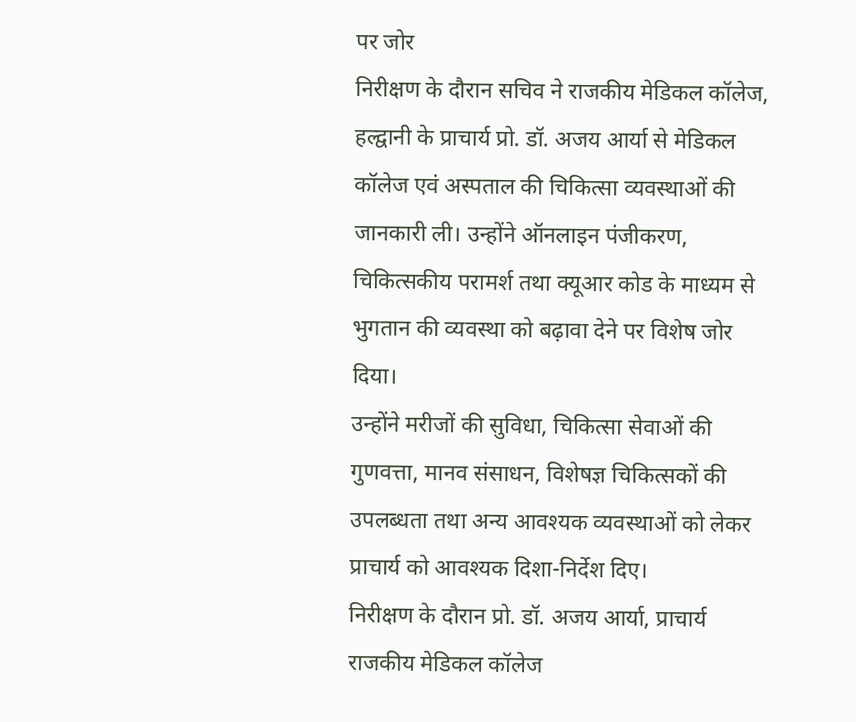पर जोर
निरीक्षण के दौरान सचिव ने राजकीय मेडिकल कॉलेज, हल्द्वानी के प्राचार्य प्रो. डॉ. अजय आर्या से मेडिकल कॉलेज एवं अस्पताल की चिकित्सा व्यवस्थाओं की जानकारी ली। उन्होंने ऑनलाइन पंजीकरण, चिकित्सकीय परामर्श तथा क्यूआर कोड के माध्यम से भुगतान की व्यवस्था को बढ़ावा देने पर विशेष जोर दिया।
उन्होंने मरीजों की सुविधा, चिकित्सा सेवाओं की गुणवत्ता, मानव संसाधन, विशेषज्ञ चिकित्सकों की उपलब्धता तथा अन्य आवश्यक व्यवस्थाओं को लेकर प्राचार्य को आवश्यक दिशा-निर्देश दिए।
निरीक्षण के दौरान प्रो. डॉ. अजय आर्या, प्राचार्य राजकीय मेडिकल कॉलेज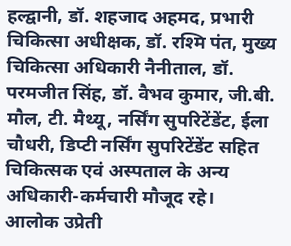हल्द्वानी, डॉ. शहजाद अहमद, प्रभारी चिकित्सा अधीक्षक, डॉ. रश्मि पंत, मुख्य चिकित्सा अधिकारी नैनीताल, डॉ. परमजीत सिंह, डॉ. वैभव कुमार, जी.बी. मौल, टी. मैथ्यू, नर्सिंग सुपरिटेंडेंट, ईला चौधरी, डिप्टी नर्सिंग सुपरिटेंडेंट सहित चिकित्सक एवं अस्पताल के अन्य अधिकारी-कर्मचारी मौजूद रहे।
आलोक उप्रेती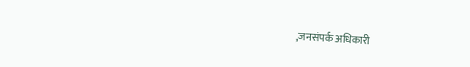,जनसंपर्क अधिकारी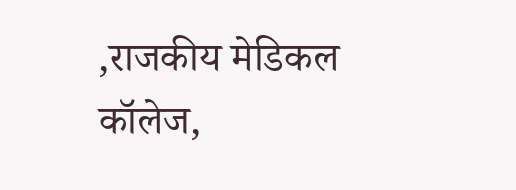,राजकीय मेडिकल कॉलेज,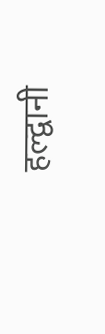हल्द्वानी